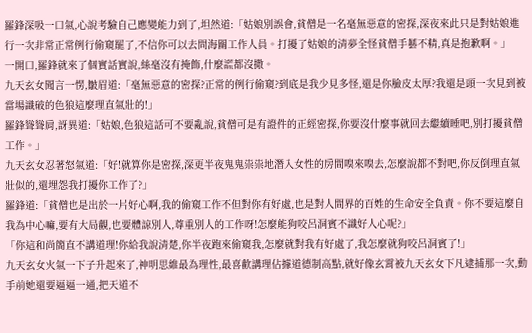羅鋒深吸一口氣,心說考驗自己應變能力到了,坦然道:「姑娘別誤會,貧僧是一名毫無惡意的密探,深夜來此只是對姑娘進行一次非常正常例行偷窺罷了,不信你可以去問海關工作人員。打擾了姑娘的清夢全怪貧僧手藝不精,真是抱歉啊。」
一開口,羅鋒就來了個實話實說,絲毫沒有掩飾,什麼謊都沒撒。
九天玄女聞言一愣,皺眉道:「毫無惡意的密探?正常的例行偷窺?到底是我少見多怪,還是你臉皮太厚?我還是頭一次見到被當場識破的色狼這麼理直氣壯的!」
羅鋒聳聳肩,訝異道:「姑娘,色狼這話可不要亂說,貧僧可是有證件的正經密探,你要沒什麼事就回去繼續睡吧,別打擾貧僧工作。」
九天玄女忍著怒氣道:「好!就算你是密探,深更半夜鬼鬼祟祟地潛入女性的房間嗅來嗅去,怎麼說都不對吧,你反倒理直氣壯似的,還埋怨我打擾你工作了?」
羅鋒道:「貧僧也是出於一片好心啊,我的偷窺工作不但對你有好處,也是對人間界的百姓的生命安全負責。你不要這麼自我為中心嘛,要有大局觀,也要體諒別人,尊重別人的工作呀!怎麼能狗咬呂洞賓不識好人心呢?」
「你這和尚簡直不講道理!你給我說清楚,你半夜跑來偷窺我,怎麼就對我有好處了,我怎麼就狗咬呂洞賓了!」
九天玄女火氣一下子升起來了,神明思維最為理性,最喜歡講理佔據道德制高點,就好像玄霄被九天玄女下凡逮捕那一次,動手前她還要逼逼一通,把天道不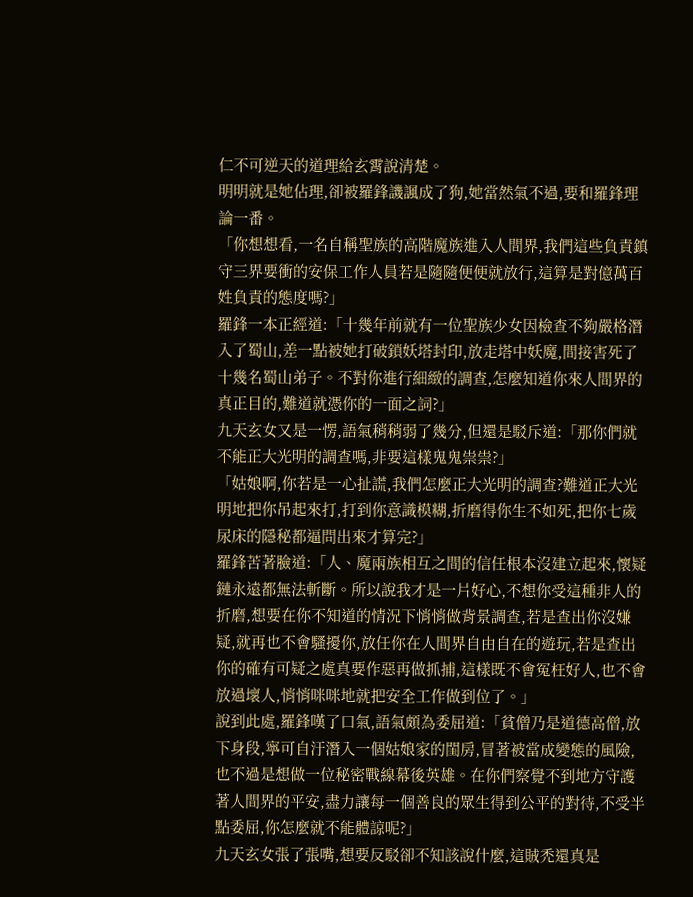仁不可逆天的道理給玄霄說清楚。
明明就是她佔理,卻被羅鋒譏諷成了狗,她當然氣不過,要和羅鋒理論一番。
「你想想看,一名自稱聖族的高階魔族進入人間界,我們這些負責鎮守三界要衝的安保工作人員若是隨隨便便就放行,這算是對億萬百姓負責的態度嗎?」
羅鋒一本正經道:「十幾年前就有一位聖族少女因檢查不夠嚴格潛入了蜀山,差一點被她打破鎖妖塔封印,放走塔中妖魔,間接害死了十幾名蜀山弟子。不對你進行細緻的調查,怎麼知道你來人間界的真正目的,難道就憑你的一面之詞?」
九天玄女又是一愣,語氣稍稍弱了幾分,但還是駁斥道:「那你們就不能正大光明的調查嗎,非要這樣鬼鬼祟祟?」
「姑娘啊,你若是一心扯謊,我們怎麼正大光明的調查?難道正大光明地把你吊起來打,打到你意識模糊,折磨得你生不如死,把你七歲尿床的隱秘都逼問出來才算完?」
羅鋒苦著臉道:「人、魔兩族相互之間的信任根本沒建立起來,懷疑鏈永遠都無法斬斷。所以說我才是一片好心,不想你受這種非人的折磨,想要在你不知道的情況下悄悄做背景調查,若是查出你沒嫌疑,就再也不會騷擾你,放任你在人間界自由自在的遊玩,若是查出你的確有可疑之處真要作惡再做抓捕,這樣既不會冤枉好人,也不會放過壞人,悄悄咪咪地就把安全工作做到位了。」
說到此處,羅鋒嘆了口氣,語氣頗為委屈道:「貧僧乃是道德高僧,放下身段,寧可自汙潛入一個姑娘家的閨房,冒著被當成變態的風險,也不過是想做一位秘密戰線幕後英雄。在你們察覺不到地方守護著人間界的平安,盡力讓每一個善良的眾生得到公平的對待,不受半點委屈,你怎麼就不能體諒呢?」
九天玄女張了張嘴,想要反駁卻不知該說什麼,這賊禿還真是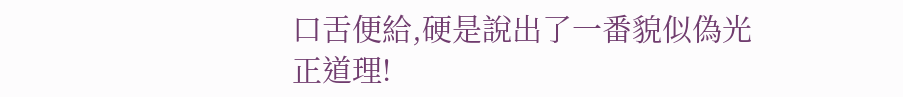口舌便給,硬是說出了一番貌似偽光正道理!